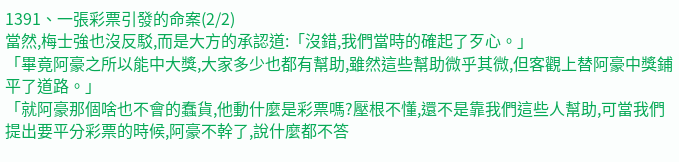1391、一張彩票引發的命案(2/2)
當然,梅士強也沒反駁,而是大方的承認道:「沒錯,我們當時的確起了歹心。」
「畢竟阿豪之所以能中大獎,大家多少也都有幫助,雖然這些幫助微乎其微,但客觀上替阿豪中獎鋪平了道路。」
「就阿豪那個啥也不會的蠢貨,他動什麼是彩票嗎?壓根不懂,還不是靠我們這些人幫助,可當我們提出要平分彩票的時候,阿豪不幹了,說什麼都不答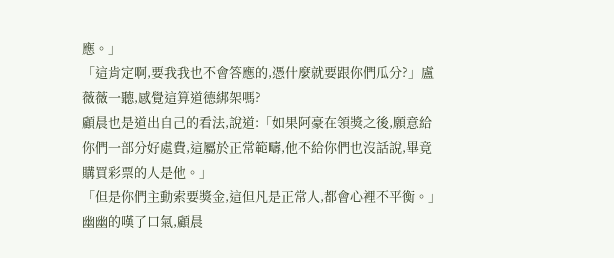應。」
「這肯定啊,要我我也不會答應的,憑什麼就要跟你們瓜分?」盧薇薇一聽,感覺這算道德綁架嗎?
顧晨也是道出自己的看法,說道:「如果阿豪在領獎之後,願意給你們一部分好處費,這屬於正常範疇,他不給你們也沒話說,畢竟購買彩票的人是他。」
「但是你們主動索要獎金,這但凡是正常人,都會心裡不平衡。」
幽幽的嘆了口氣,顧晨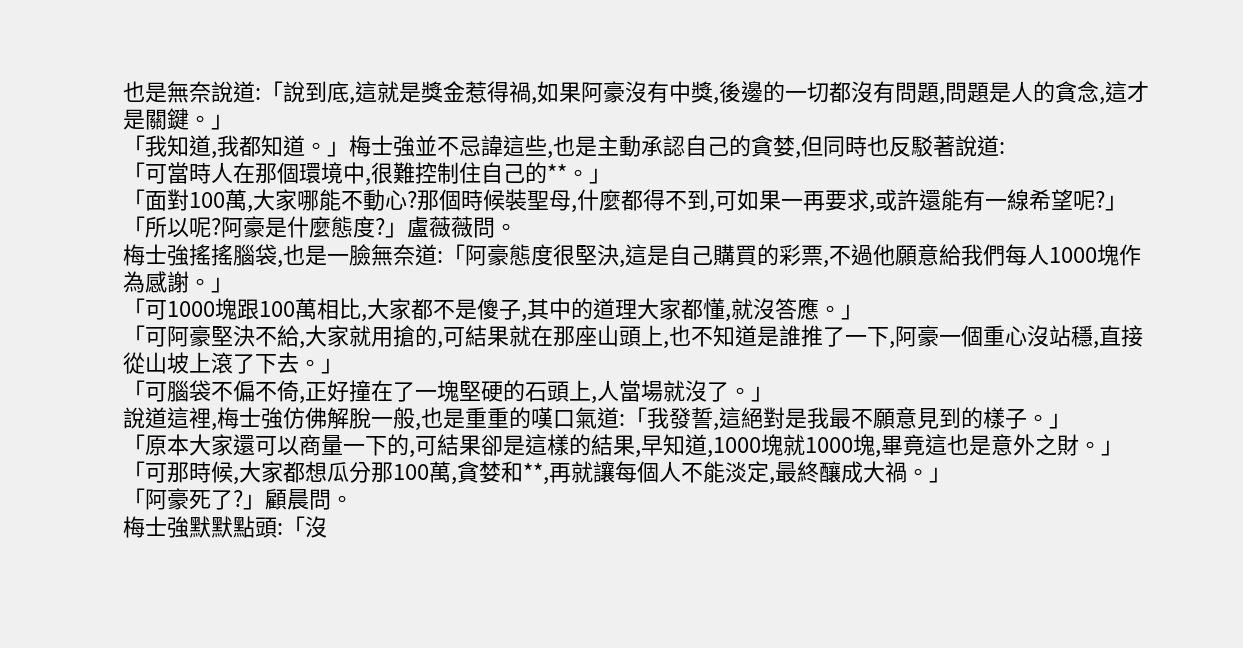也是無奈說道:「說到底,這就是獎金惹得禍,如果阿豪沒有中獎,後邊的一切都沒有問題,問題是人的貪念,這才是關鍵。」
「我知道,我都知道。」梅士強並不忌諱這些,也是主動承認自己的貪婪,但同時也反駁著說道:
「可當時人在那個環境中,很難控制住自己的**。」
「面對100萬,大家哪能不動心?那個時候裝聖母,什麼都得不到,可如果一再要求,或許還能有一線希望呢?」
「所以呢?阿豪是什麼態度?」盧薇薇問。
梅士強搖搖腦袋,也是一臉無奈道:「阿豪態度很堅決,這是自己購買的彩票,不過他願意給我們每人1000塊作為感謝。」
「可1000塊跟100萬相比,大家都不是傻子,其中的道理大家都懂,就沒答應。」
「可阿豪堅決不給,大家就用搶的,可結果就在那座山頭上,也不知道是誰推了一下,阿豪一個重心沒站穩,直接從山坡上滾了下去。」
「可腦袋不偏不倚,正好撞在了一塊堅硬的石頭上,人當場就沒了。」
說道這裡,梅士強仿佛解脫一般,也是重重的嘆口氣道:「我發誓,這絕對是我最不願意見到的樣子。」
「原本大家還可以商量一下的,可結果卻是這樣的結果,早知道,1000塊就1000塊,畢竟這也是意外之財。」
「可那時候,大家都想瓜分那100萬,貪婪和**,再就讓每個人不能淡定,最終釀成大禍。」
「阿豪死了?」顧晨問。
梅士強默默點頭:「沒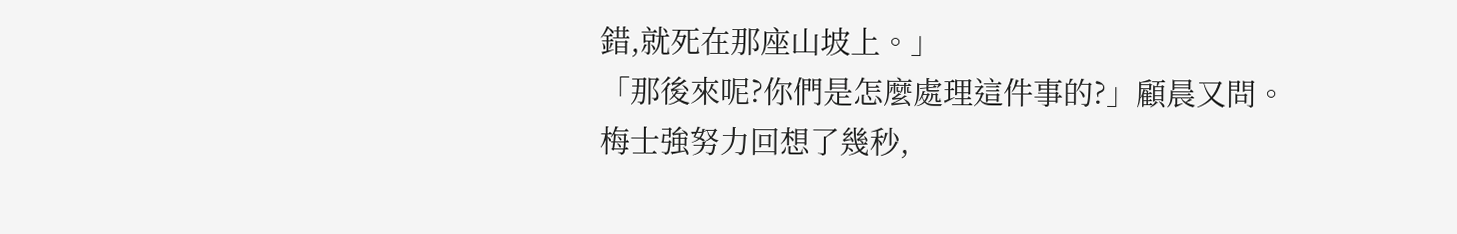錯,就死在那座山坡上。」
「那後來呢?你們是怎麼處理這件事的?」顧晨又問。
梅士強努力回想了幾秒,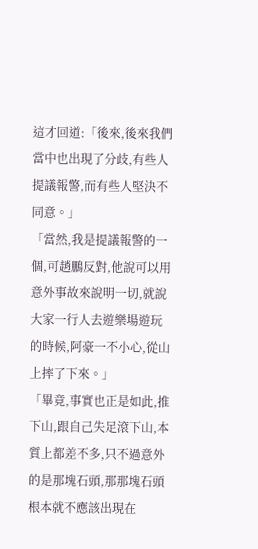這才回道:「後來,後來我們當中也出現了分歧,有些人提議報警,而有些人堅決不同意。」
「當然,我是提議報警的一個,可趙鵬反對,他說可以用意外事故來說明一切,就說大家一行人去遊樂場遊玩的時候,阿豪一不小心,從山上摔了下來。」
「畢竟,事實也正是如此,推下山,跟自己失足滾下山,本質上都差不多,只不過意外的是那塊石頭,那那塊石頭根本就不應該出現在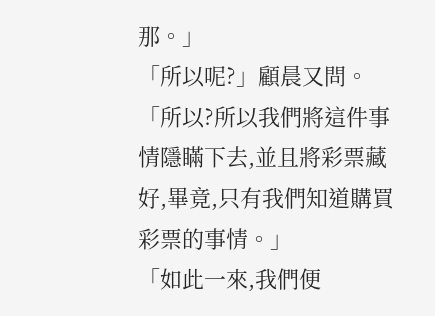那。」
「所以呢?」顧晨又問。
「所以?所以我們將這件事情隱瞞下去,並且將彩票藏好,畢竟,只有我們知道購買彩票的事情。」
「如此一來,我們便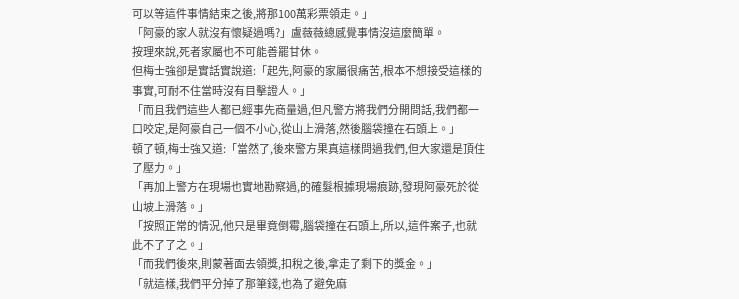可以等這件事情結束之後,將那100萬彩票領走。」
「阿豪的家人就沒有懷疑過嗎?」盧薇薇總感覺事情沒這麼簡單。
按理來說,死者家屬也不可能善罷甘休。
但梅士強卻是實話實說道:「起先,阿豪的家屬很痛苦,根本不想接受這樣的事實,可耐不住當時沒有目擊證人。」
「而且我們這些人都已經事先商量過,但凡警方將我們分開問話,我們都一口咬定,是阿豪自己一個不小心,從山上滑落,然後腦袋撞在石頭上。」
頓了頓,梅士強又道:「當然了,後來警方果真這樣問過我們,但大家還是頂住了壓力。」
「再加上警方在現場也實地勘察過,的確髮根據現場痕跡,發現阿豪死於從山坡上滑落。」
「按照正常的情況,他只是畢竟倒霉,腦袋撞在石頭上,所以,這件案子,也就此不了了之。」
「而我們後來,則蒙著面去領獎,扣稅之後,拿走了剩下的獎金。」
「就這樣,我們平分掉了那筆錢,也為了避免麻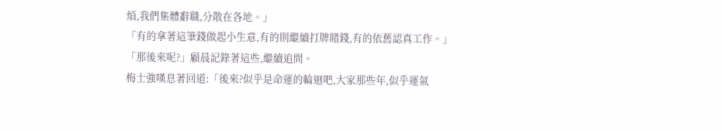煩,我們集體辭職,分散在各地。」
「有的拿著這筆錢做起小生意,有的則繼續打牌賭錢,有的依舊認真工作。」
「那後來呢?」顧晨記錄著這些,繼續追問。
梅士強嘆息著回道:「後來?似乎是命運的輪迴吧,大家那些年,似乎運氣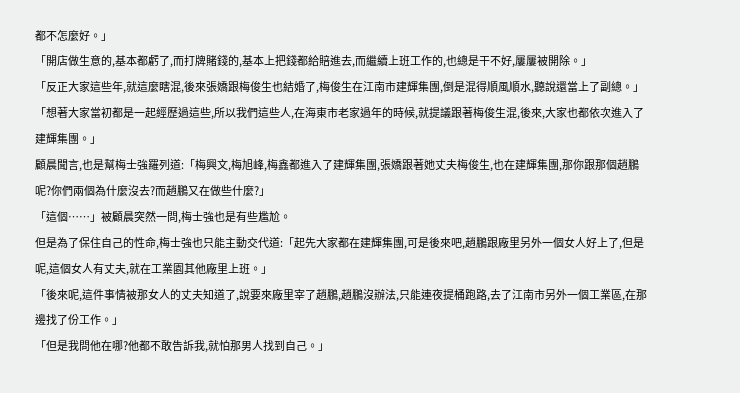都不怎麼好。」
「開店做生意的,基本都虧了,而打牌賭錢的,基本上把錢都給賠進去,而繼續上班工作的,也總是干不好,屢屢被開除。」
「反正大家這些年,就這麼瞎混,後來張嬌跟梅俊生也結婚了,梅俊生在江南市建輝集團,倒是混得順風順水,聽說還當上了副總。」
「想著大家當初都是一起經歷過這些,所以我們這些人,在海東市老家過年的時候,就提議跟著梅俊生混,後來,大家也都依次進入了建輝集團。」
顧晨聞言,也是幫梅士強羅列道:「梅興文,梅旭峰,梅鑫都進入了建輝集團,張嬌跟著她丈夫梅俊生,也在建輝集團,那你跟那個趙鵬呢?你們兩個為什麼沒去?而趙鵬又在做些什麼?」
「這個……」被顧晨突然一問,梅士強也是有些尷尬。
但是為了保住自己的性命,梅士強也只能主動交代道:「起先大家都在建輝集團,可是後來吧,趙鵬跟廠里另外一個女人好上了,但是呢,這個女人有丈夫,就在工業園其他廠里上班。」
「後來呢,這件事情被那女人的丈夫知道了,說要來廠里宰了趙鵬,趙鵬沒辦法,只能連夜提桶跑路,去了江南市另外一個工業區,在那邊找了份工作。」
「但是我問他在哪?他都不敢告訴我,就怕那男人找到自己。」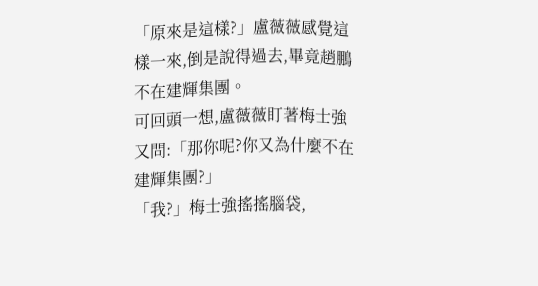「原來是這樣?」盧薇薇感覺這樣一來,倒是說得過去,畢竟趙鵬不在建輝集團。
可回頭一想,盧薇薇盯著梅士強又問:「那你呢?你又為什麼不在建輝集團?」
「我?」梅士強搖搖腦袋,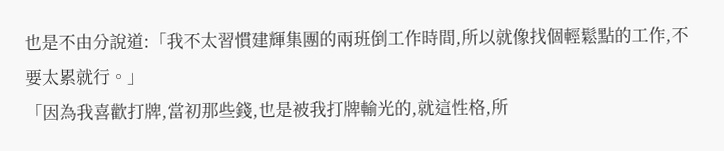也是不由分說道:「我不太習慣建輝集團的兩班倒工作時間,所以就像找個輕鬆點的工作,不要太累就行。」
「因為我喜歡打牌,當初那些錢,也是被我打牌輸光的,就這性格,所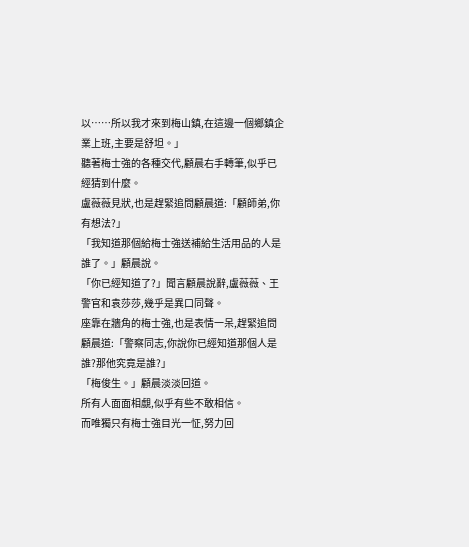以……所以我才來到梅山鎮,在這邊一個鄉鎮企業上班,主要是舒坦。」
聽著梅士強的各種交代,顧晨右手轉筆,似乎已經猜到什麼。
盧薇薇見狀,也是趕緊追問顧晨道:「顧師弟,你有想法?」
「我知道那個給梅士強送補給生活用品的人是誰了。」顧晨說。
「你已經知道了?」聞言顧晨說辭,盧薇薇、王警官和袁莎莎,幾乎是異口同聲。
座靠在牆角的梅士強,也是表情一呆,趕緊追問顧晨道:「警察同志,你說你已經知道那個人是誰?那他究竟是誰?」
「梅俊生。」顧晨淡淡回道。
所有人面面相覷,似乎有些不敢相信。
而唯獨只有梅士強目光一怔,努力回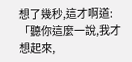想了幾秒,這才啊道:「聽你這麼一說,我才想起來,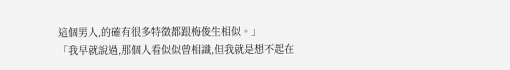這個男人,的確有很多特徵都跟梅俊生相似。」
「我早就說過,那個人看似似曾相識,但我就是想不起在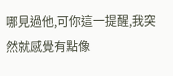哪見過他,可你這一提醒,我突然就感覺有點像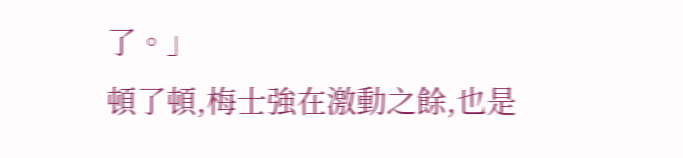了。」
頓了頓,梅士強在激動之餘,也是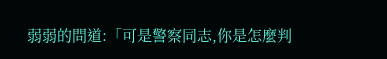弱弱的問道:「可是警察同志,你是怎麼判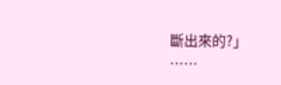斷出來的?」
……